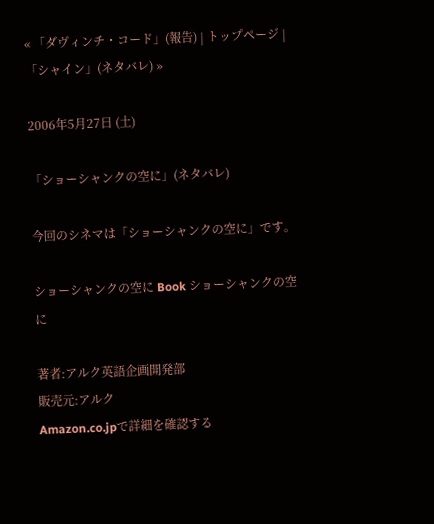« 「ダヴィンチ・コード」(報告) | トップページ | 「シャイン」(ネタバレ) »

2006年5月27日 (土)

「ショーシャンクの空に」(ネタバレ)

今回のシネマは「ショーシャンクの空に」です。

ショーシャンクの空に Book ショーシャンクの空に

著者:アルク英語企画開発部
販売元:アルク
Amazon.co.jpで詳細を確認する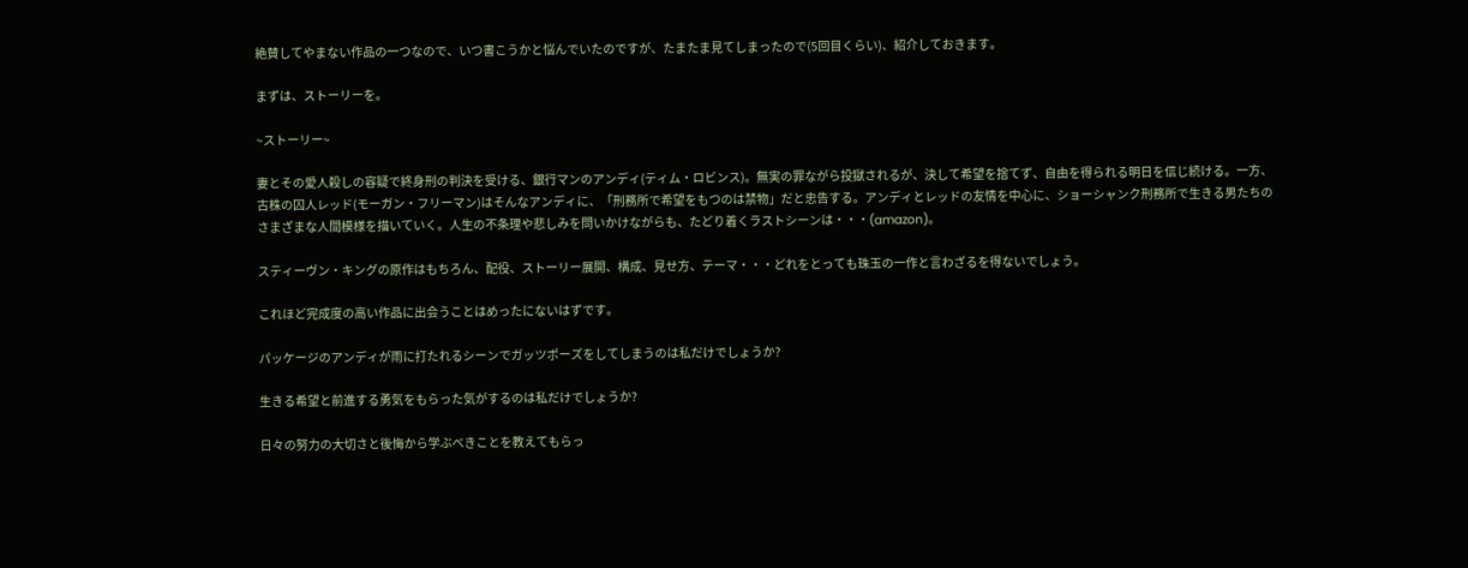絶賛してやまない作品の一つなので、いつ書こうかと悩んでいたのですが、たまたま見てしまったので(5回目くらい)、紹介しておきます。

まずは、ストーリーを。

~ストーリー~

妻とその愛人殺しの容疑で終身刑の判決を受ける、銀行マンのアンディ(ティム・ロビンス)。無実の罪ながら投獄されるが、決して希望を捨てず、自由を得られる明日を信じ続ける。一方、古株の囚人レッド(モーガン・フリーマン)はそんなアンディに、「刑務所で希望をもつのは禁物」だと忠告する。アンディとレッドの友情を中心に、ショーシャンク刑務所で生きる男たちのさまざまな人間模様を描いていく。人生の不条理や悲しみを問いかけながらも、たどり着くラストシーンは・・・(amazon)。

スティーヴン・キングの原作はもちろん、配役、ストーリー展開、構成、見せ方、テーマ・・・どれをとっても珠玉の一作と言わざるを得ないでしょう。

これほど完成度の高い作品に出会うことはめったにないはずです。

パッケージのアンディが雨に打たれるシーンでガッツポーズをしてしまうのは私だけでしょうか?

生きる希望と前進する勇気をもらった気がするのは私だけでしょうか?

日々の努力の大切さと後悔から学ぶべきことを教えてもらっ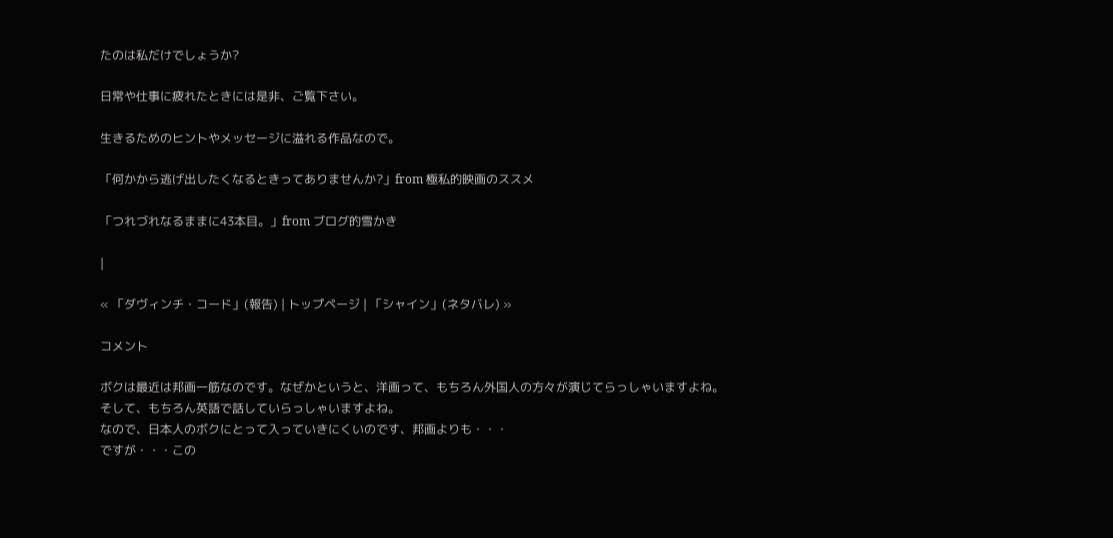たのは私だけでしょうか?

日常や仕事に疲れたときには是非、ご覧下さい。

生きるためのヒントやメッセージに溢れる作品なので。

「何かから逃げ出したくなるときってありませんか?」from 極私的映画のススメ

「つれづれなるままに43本目。」from ブログ的雪かき

|

« 「ダヴィンチ・コード」(報告) | トップページ | 「シャイン」(ネタバレ) »

コメント

ボクは最近は邦画一筋なのです。なぜかというと、洋画って、もちろん外国人の方々が演じてらっしゃいますよね。
そして、もちろん英語で話していらっしゃいますよね。
なので、日本人のボクにとって入っていきにくいのです、邦画よりも・・・
ですが・・・この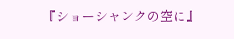『ショーシャンクの空に』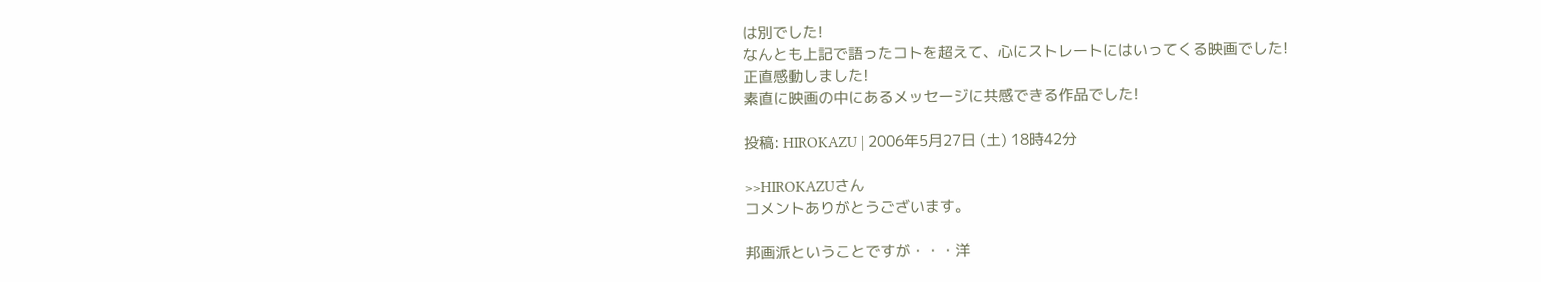は別でした!
なんとも上記で語ったコトを超えて、心にストレートにはいってくる映画でした!
正直感動しました!
素直に映画の中にあるメッセージに共感できる作品でした!

投稿: HIROKAZU | 2006年5月27日 (土) 18時42分

>>HIROKAZUさん
コメントありがとうございます。

邦画派ということですが・・・洋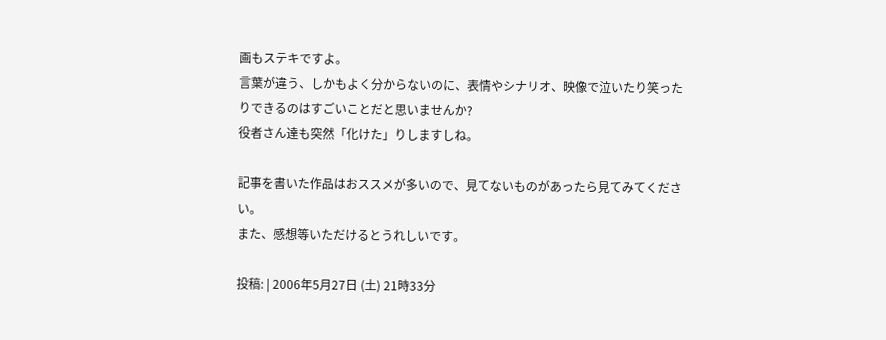画もステキですよ。
言葉が違う、しかもよく分からないのに、表情やシナリオ、映像で泣いたり笑ったりできるのはすごいことだと思いませんか?
役者さん達も突然「化けた」りしますしね。

記事を書いた作品はおススメが多いので、見てないものがあったら見てみてください。
また、感想等いただけるとうれしいです。

投稿: | 2006年5月27日 (土) 21時33分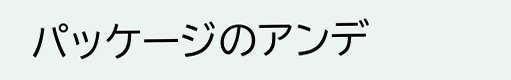パッケージのアンデ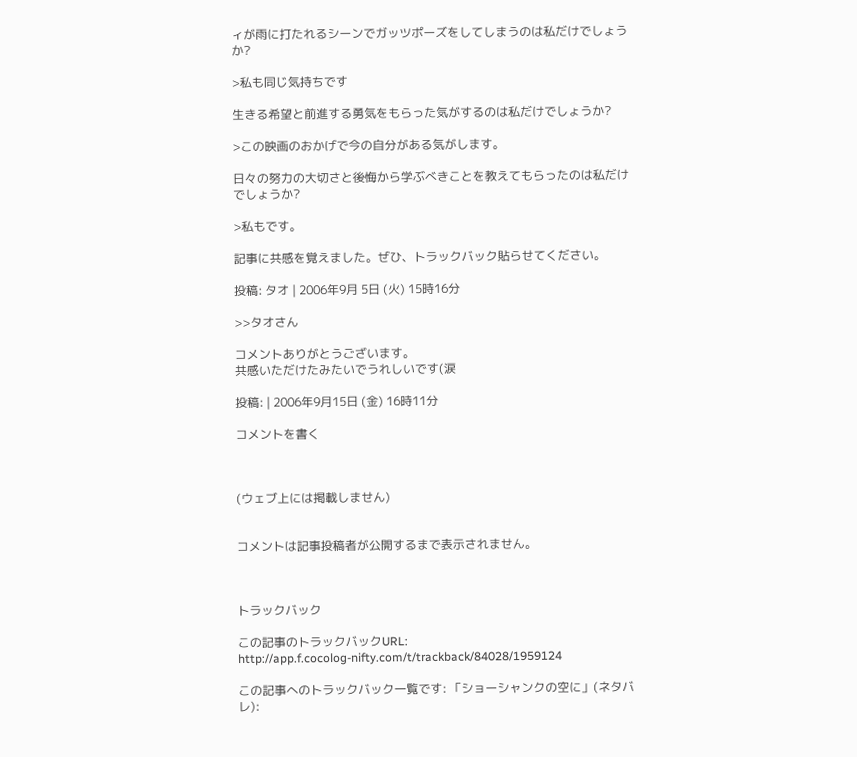ィが雨に打たれるシーンでガッツポーズをしてしまうのは私だけでしょうか?

>私も同じ気持ちです

生きる希望と前進する勇気をもらった気がするのは私だけでしょうか?

>この映画のおかげで今の自分がある気がします。

日々の努力の大切さと後悔から学ぶべきことを教えてもらったのは私だけでしょうか?

>私もです。

記事に共感を覚えました。ぜひ、トラックバック貼らせてください。

投稿: タオ | 2006年9月 5日 (火) 15時16分

>>タオさん

コメントありがとうございます。
共感いただけたみたいでうれしいです(涙

投稿: | 2006年9月15日 (金) 16時11分

コメントを書く



(ウェブ上には掲載しません)


コメントは記事投稿者が公開するまで表示されません。



トラックバック

この記事のトラックバックURL:
http://app.f.cocolog-nifty.com/t/trackback/84028/1959124

この記事へのトラックバック一覧です: 「ショーシャンクの空に」(ネタバレ):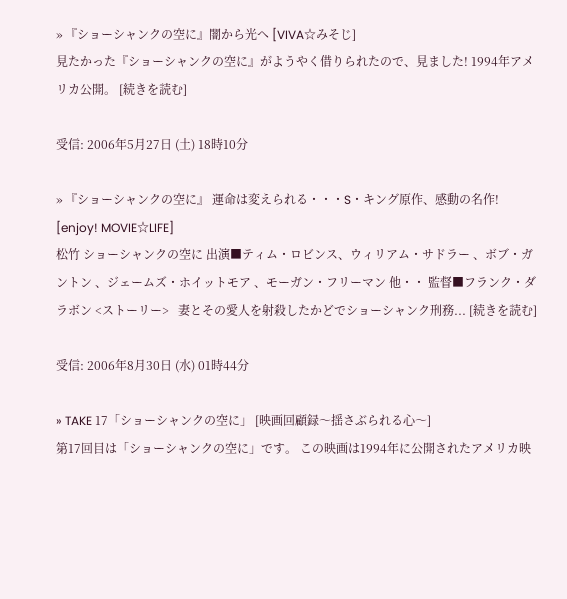» 『ショーシャンクの空に』闇から光へ [VIVA☆みそじ]
見たかった『ショーシャンクの空に』がようやく借りられたので、見ました! 1994年アメリカ公開。 [続きを読む]

受信: 2006年5月27日 (土) 18時10分

» 『ショーシャンクの空に』 運命は変えられる・・・S・キング原作、感動の名作! [enjoy! MOVIE☆LIFE]
松竹 ショーシャンクの空に 出演■ティム・ロビンス、ウィリアム・サドラー 、ボブ・ガントン 、ジェームズ・ホイットモア 、モーガン・フリーマン 他・・ 監督■フランク・ダラボン <ストーリー>   妻とその愛人を射殺したかどでショーシャンク刑務... [続きを読む]

受信: 2006年8月30日 (水) 01時44分

» TAKE 17「ショーシャンクの空に」 [映画回顧録〜揺さぶられる心〜]
第17回目は「ショーシャンクの空に」です。 この映画は1994年に公開されたアメリカ映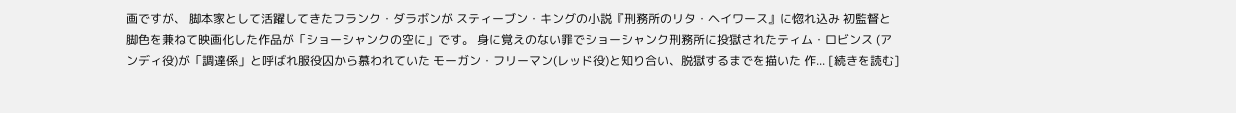画ですが、 脚本家として活躍してきたフランク・ダラボンが スティーブン・キングの小説『刑務所のリタ・ヘイワース』に惚れ込み 初監督と脚色を兼ねて映画化した作品が「ショーシャンクの空に」です。 身に覚えのない罪でショーシャンク刑務所に投獄されたティム・ロビンス (アンディ役)が「調達係」と呼ばれ服役囚から慕われていた モーガン・フリーマン(レッド役)と知り合い、脱獄するまでを描いた 作... [続きを読む]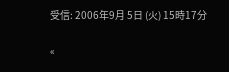受信: 2006年9月 5日 (火) 15時17分

«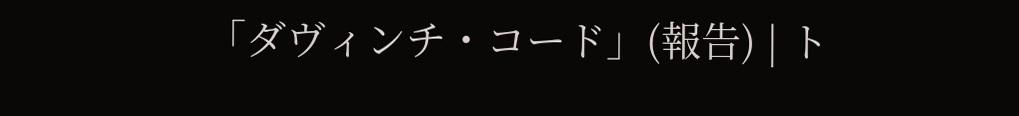「ダヴィンチ・コード」(報告) | ト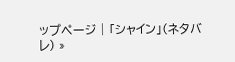ップページ | 「シャイン」(ネタバレ) »